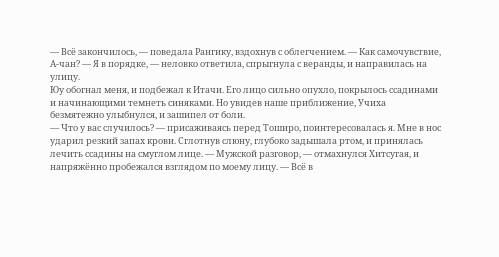— Всё закончилось, — поведала Рангику, вздохнув с облегчением. — Как самочувствие, А-чан? — Я в порядке, — неловко ответила, спрыгнула с веранды, и направилась на улицу.
Юу обогнал меня, и подбежал к Итачи. Его лицо сильно опухло, покрылось ссадинами и начинающими темнеть синяками. Но увидев наше приближение, Учиха безмятежно улыбнулся, и зашипел от боли.
— Что у вас случилось? — присаживаясь перед Тоширо, поинтересовалась я. Мне в нос ударил резкий запах крови. Сглотнув слюну, глубоко задышала ртом, и принялась лечить ссадины на смуглом лице. — Мужской разговор, — отмахнулся Хитсугая, и напряжённо пробежался взглядом по моему лицу. — Всё в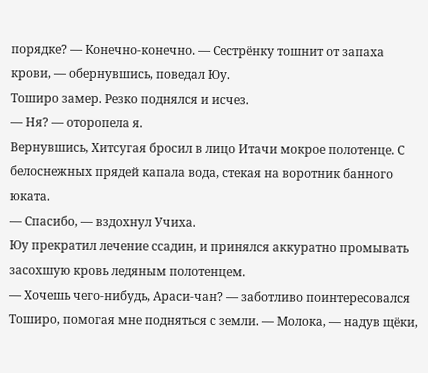порядке? — Конечно-конечно. — Сестрёнку тошнит от запаха крови, — обернувшись, поведал Юу.
Тоширо замер. Резко поднялся и исчез.
— Ня? — оторопела я.
Вернувшись, Хитсугая бросил в лицо Итачи мокрое полотенце. С белоснежных прядей капала вода, стекая на воротник банного юката.
— Спасибо, — вздохнул Учиха.
Юу прекратил лечение ссадин, и принялся аккуратно промывать засохшую кровь ледяным полотенцем.
— Хочешь чего-нибудь, Араси-чан? — заботливо поинтересовался Тоширо, помогая мне подняться с земли. — Молока, — надув щёки,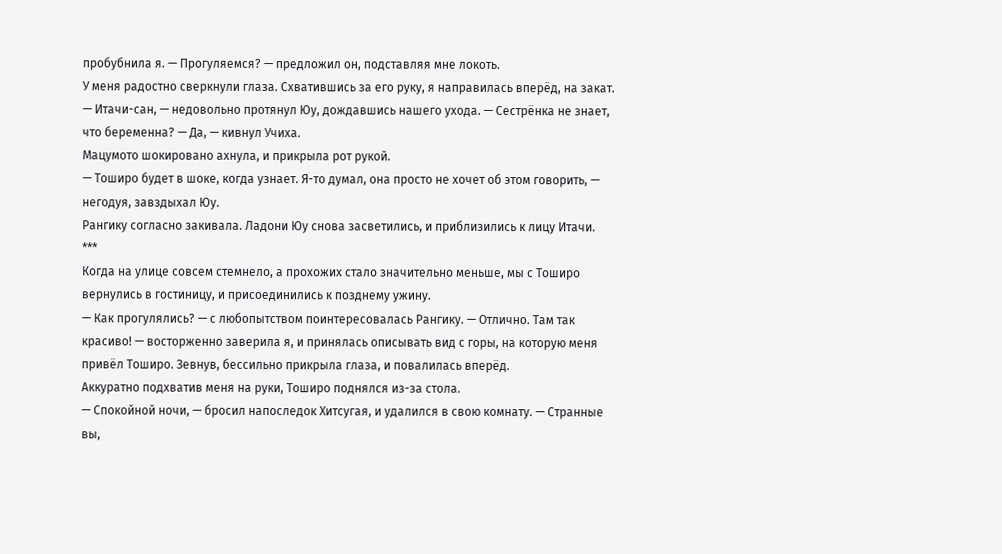пробубнила я. — Прогуляемся? — предложил он, подставляя мне локоть.
У меня радостно сверкнули глаза. Схватившись за его руку, я направилась вперёд, на закат.
— Итачи-сан, — недовольно протянул Юу, дождавшись нашего ухода. — Сестрёнка не знает, что беременна? — Да, — кивнул Учиха.
Мацумото шокировано ахнула, и прикрыла рот рукой.
— Тоширо будет в шоке, когда узнает. Я-то думал, она просто не хочет об этом говорить, — негодуя, завздыхал Юу.
Рангику согласно закивала. Ладони Юу снова засветились, и приблизились к лицу Итачи.
***
Когда на улице совсем стемнело, а прохожих стало значительно меньше, мы с Тоширо вернулись в гостиницу, и присоединились к позднему ужину.
— Как прогулялись? — с любопытством поинтересовалась Рангику. — Отлично. Там так красиво! — восторженно заверила я, и принялась описывать вид с горы, на которую меня привёл Тоширо. Зевнув, бессильно прикрыла глаза, и повалилась вперёд.
Аккуратно подхватив меня на руки, Тоширо поднялся из-за стола.
— Спокойной ночи, — бросил напоследок Хитсугая, и удалился в свою комнату. — Странные вы,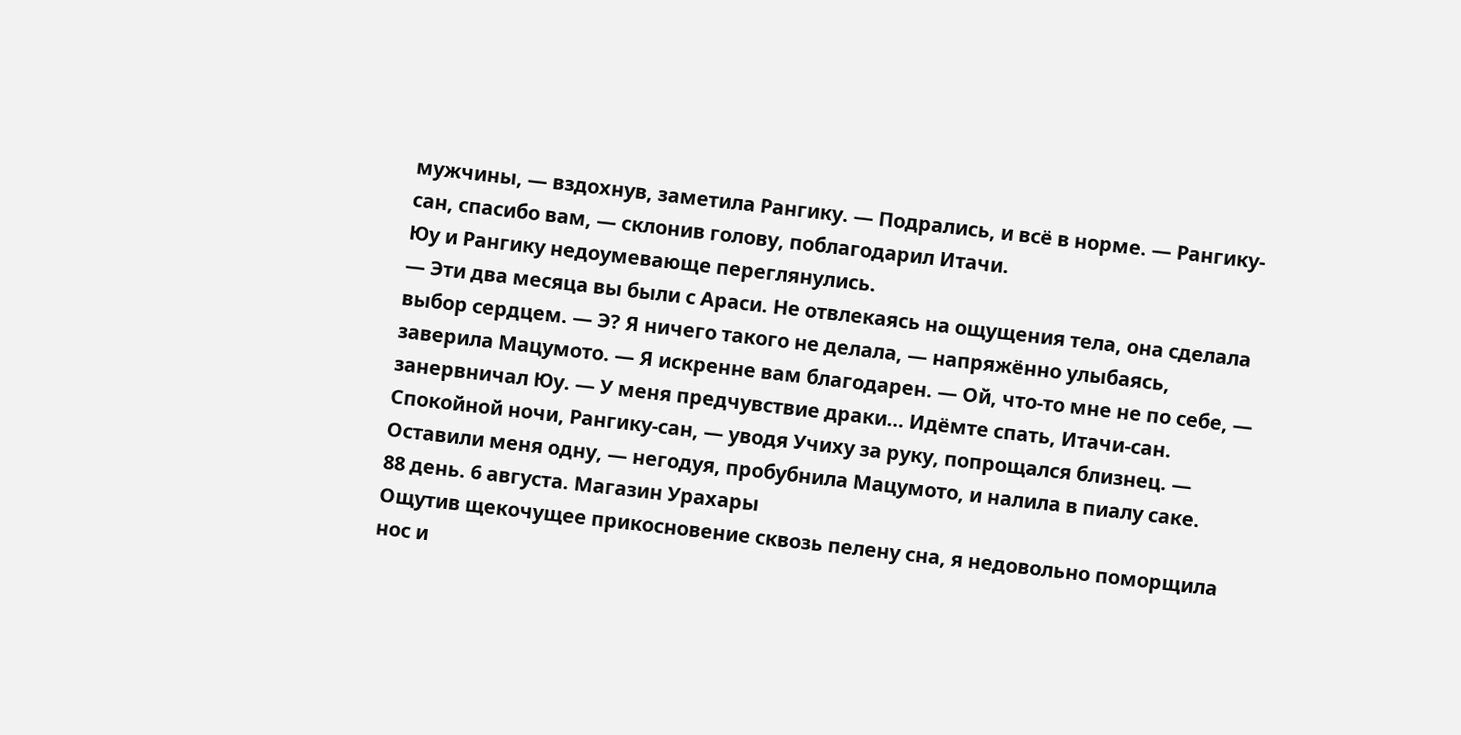мужчины, — вздохнув, заметила Рангику. — Подрались, и всё в норме. — Рангику-сан, спасибо вам, — склонив голову, поблагодарил Итачи.
Юу и Рангику недоумевающе переглянулись.
— Эти два месяца вы были с Араси. Не отвлекаясь на ощущения тела, она сделала выбор сердцем. — Э? Я ничего такого не делала, — напряжённо улыбаясь, заверила Мацумото. — Я искренне вам благодарен. — Ой, что-то мне не по себе, — занервничал Юу. — У меня предчувствие драки… Идёмте спать, Итачи-сан. Спокойной ночи, Рангику-сан, — уводя Учиху за руку, попрощался близнец. — Оставили меня одну, — негодуя, пробубнила Мацумото, и налила в пиалу саке.
88 день. 6 августа. Магазин Урахары
Ощутив щекочущее прикосновение сквозь пелену сна, я недовольно поморщила нос и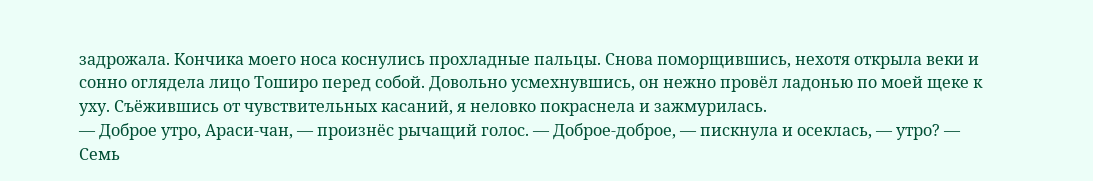задрожала. Кончика моего носа коснулись прохладные пальцы. Снова поморщившись, нехотя открыла веки и сонно оглядела лицо Тоширо перед собой. Довольно усмехнувшись, он нежно провёл ладонью по моей щеке к уху. Съёжившись от чувствительных касаний, я неловко покраснела и зажмурилась.
— Доброе утро, Араси-чан, — произнёс рычащий голос. — Доброе-доброе, — пискнула и осеклась, — утро? — Семь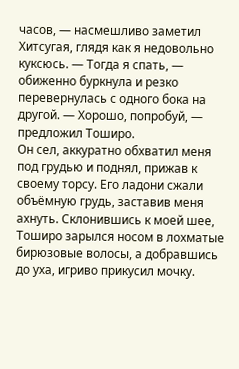часов, — насмешливо заметил Хитсугая, глядя как я недовольно куксюсь. — Тогда я спать, — обиженно буркнула и резко перевернулась с одного бока на другой. — Хорошо, попробуй, — предложил Тоширо.
Он сел, аккуратно обхватил меня под грудью и поднял, прижав к своему торсу. Его ладони сжали объёмную грудь, заставив меня ахнуть. Склонившись к моей шее, Тоширо зарылся носом в лохматые бирюзовые волосы, а добравшись до уха, игриво прикусил мочку.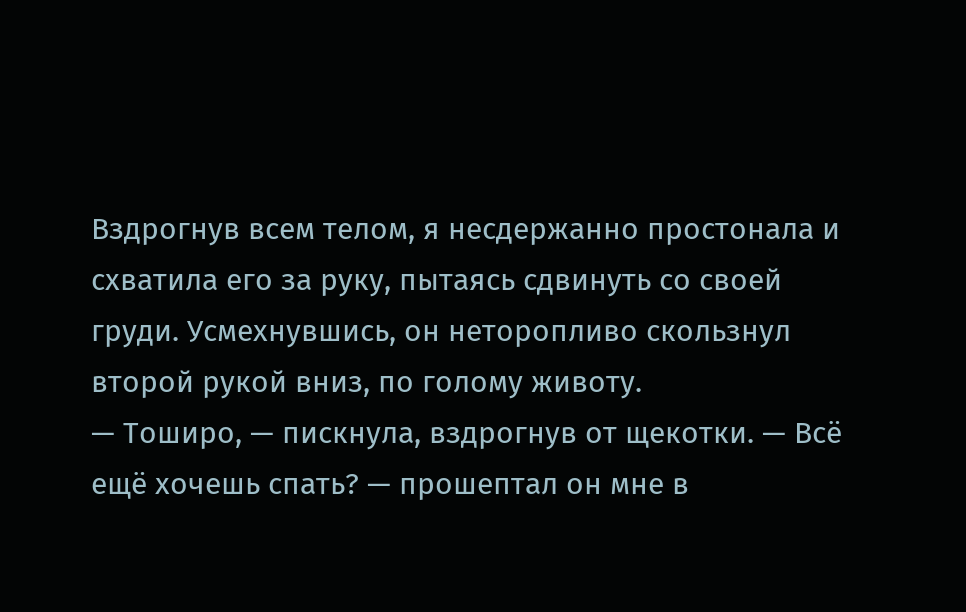Вздрогнув всем телом, я несдержанно простонала и схватила его за руку, пытаясь сдвинуть со своей груди. Усмехнувшись, он неторопливо скользнул второй рукой вниз, по голому животу.
— Тоширо, — пискнула, вздрогнув от щекотки. — Всё ещё хочешь спать? — прошептал он мне в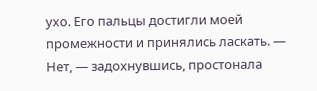ухо. Его пальцы достигли моей промежности и принялись ласкать. — Нет, — задохнувшись, простонала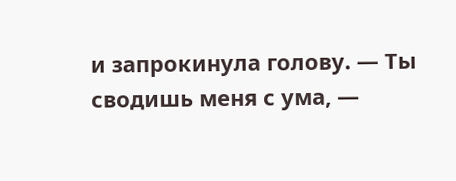и запрокинула голову. — Ты сводишь меня с ума, —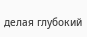делая глубокий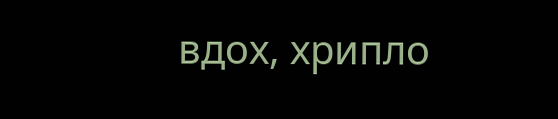вдох, хрипло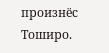произнёс Тоширо.